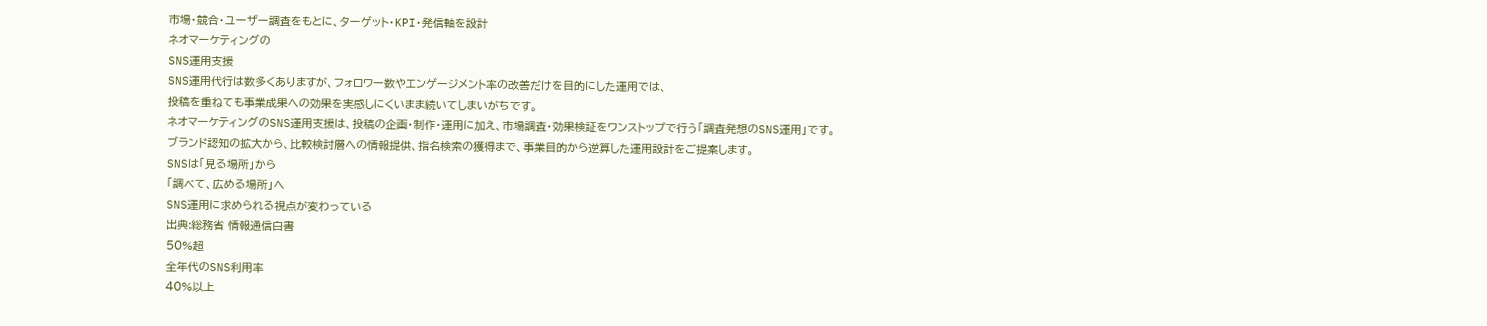市場・競合・ユーザー調査をもとに、ターゲット・KPI・発信軸を設計
ネオマーケティングの
SNS運用支援
SNS運用代行は数多くありますが、フォロワー数やエンゲージメント率の改善だけを目的にした運用では、
投稿を重ねても事業成果への効果を実感しにくいまま続いてしまいがちです。
ネオマーケティングのSNS運用支援は、投稿の企画・制作・運用に加え、市場調査・効果検証をワンストップで行う「調査発想のSNS運用」です。
ブランド認知の拡大から、比較検討層への情報提供、指名検索の獲得まで、事業目的から逆算した運用設計をご提案します。
SNSは「見る場所」から
「調べて、広める場所」へ
SNS運用に求められる視点が変わっている
出典:総務省 情報通信白書
50%超
全年代のSNS利用率
40%以上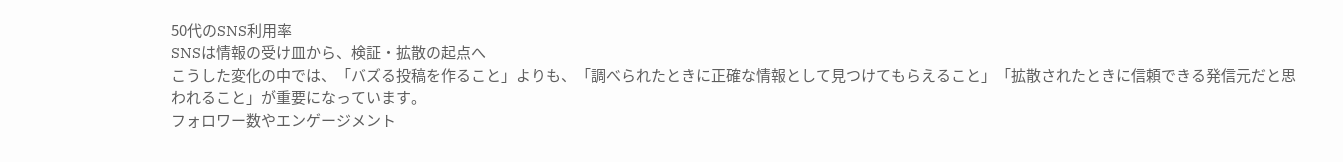50代のSNS利用率
SNSは情報の受け皿から、検証・拡散の起点へ
こうした変化の中では、「バズる投稿を作ること」よりも、「調べられたときに正確な情報として見つけてもらえること」「拡散されたときに信頼できる発信元だと思われること」が重要になっています。
フォロワー数やエンゲージメント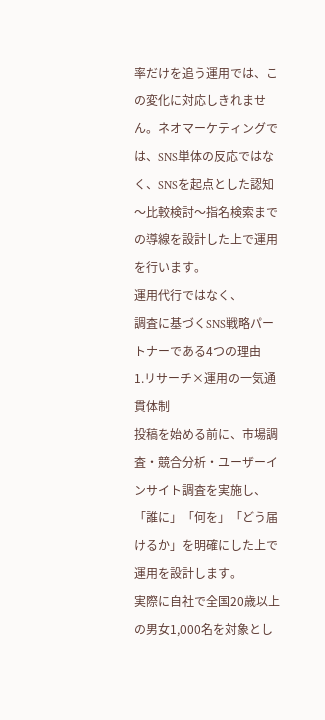率だけを追う運用では、この変化に対応しきれません。ネオマーケティングでは、SNS単体の反応ではなく、SNSを起点とした認知〜比較検討〜指名検索までの導線を設計した上で運用を行います。
運用代行ではなく、
調査に基づくSNS戦略パートナーである4つの理由
1.リサーチ×運用の一気通貫体制
投稿を始める前に、市場調査・競合分析・ユーザーインサイト調査を実施し、「誰に」「何を」「どう届けるか」を明確にした上で運用を設計します。
実際に自社で全国20歳以上の男女1,000名を対象とし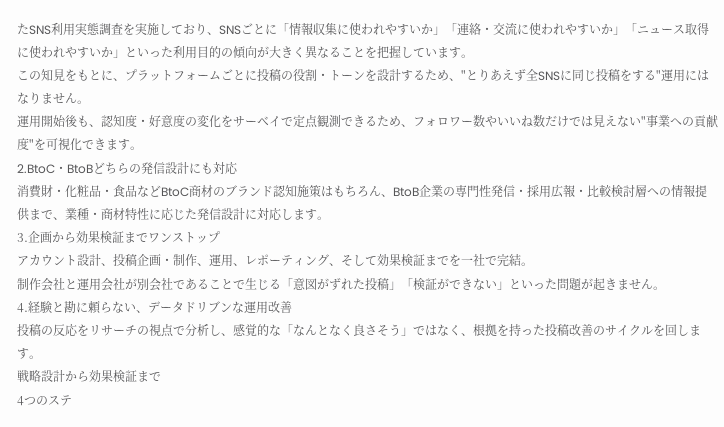たSNS利用実態調査を実施しており、SNSごとに「情報収集に使われやすいか」「連絡・交流に使われやすいか」「ニュース取得に使われやすいか」といった利用目的の傾向が大きく異なることを把握しています。
この知見をもとに、プラットフォームごとに投稿の役割・トーンを設計するため、"とりあえず全SNSに同じ投稿をする"運用にはなりません。
運用開始後も、認知度・好意度の変化をサーベイで定点観測できるため、フォロワー数やいいね数だけでは見えない"事業への貢献度"を可視化できます。
2.BtoC・BtoBどちらの発信設計にも対応
消費財・化粧品・食品などBtoC商材のブランド認知施策はもちろん、BtoB企業の専門性発信・採用広報・比較検討層への情報提供まで、業種・商材特性に応じた発信設計に対応します。
3.企画から効果検証までワンストップ
アカウント設計、投稿企画・制作、運用、レポーティング、そして効果検証までを一社で完結。
制作会社と運用会社が別会社であることで生じる「意図がずれた投稿」「検証ができない」といった問題が起きません。
4.経験と勘に頼らない、データドリブンな運用改善
投稿の反応をリサーチの視点で分析し、感覚的な「なんとなく良さそう」ではなく、根拠を持った投稿改善のサイクルを回します。
戦略設計から効果検証まで
4つのステ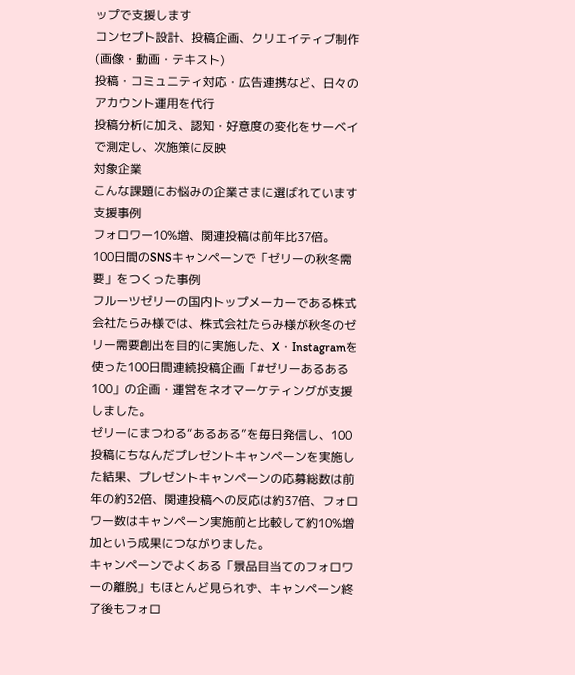ップで支援します
コンセプト設計、投稿企画、クリエイティブ制作(画像・動画・テキスト)
投稿・コミュニティ対応・広告連携など、日々のアカウント運用を代行
投稿分析に加え、認知・好意度の変化をサーベイで測定し、次施策に反映
対象企業
こんな課題にお悩みの企業さまに選ばれています
支援事例
フォロワー10%増、関連投稿は前年比37倍。
100日間のSNSキャンペーンで「ゼリーの秋冬需要」をつくった事例
フルーツゼリーの国内トップメーカーである株式会社たらみ様では、株式会社たらみ様が秋冬のゼリー需要創出を目的に実施した、X・Instagramを使った100日間連続投稿企画「#ゼリーあるある100」の企画・運営をネオマーケティングが支援しました。
ゼリーにまつわる“あるある”を毎日発信し、100投稿にちなんだプレゼントキャンペーンを実施した結果、プレゼントキャンペーンの応募総数は前年の約32倍、関連投稿への反応は約37倍、フォロワー数はキャンペーン実施前と比較して約10%増加という成果につながりました。
キャンペーンでよくある「景品目当てのフォロワーの離脱」もほとんど見られず、キャンペーン終了後もフォロ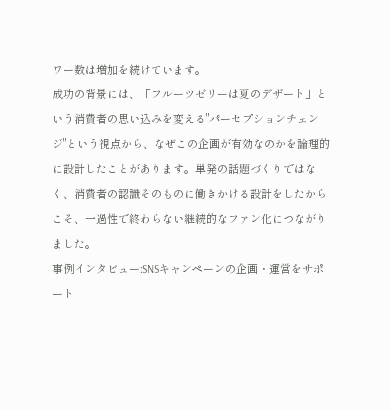ワー数は増加を続けています。
成功の背景には、「フルーツゼリーは夏のデザート」という消費者の思い込みを変える"パーセプションチェンジ"という視点から、なぜこの企画が有効なのかを論理的に設計したことがあります。単発の話題づくりではなく、消費者の認識そのものに働きかける設計をしたからこそ、一過性で終わらない継続的なファン化につながりました。
事例インタビュー:SNSキャンペーンの企画・運営をサポート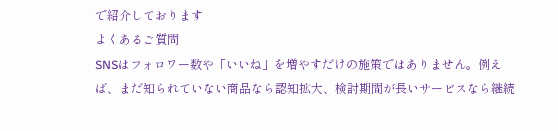で紹介しております
よくあるご質問
SNSはフォロワー数や「いいね」を増やすだけの施策ではありません。例えば、まだ知られていない商品なら認知拡大、検討期間が長いサービスなら継続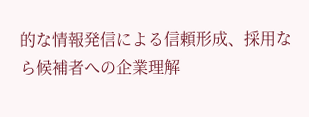的な情報発信による信頼形成、採用なら候補者への企業理解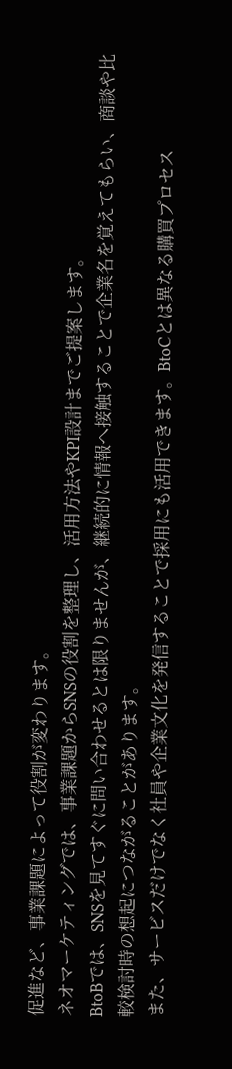促進など、事業課題によって役割が変わります。
ネオマーケティングでは、事業課題からSNSの役割を整理し、活用方法やKPI設計までご提案します。
BtoBでは、SNSを見てすぐに問い合わせるとは限りませんが、継続的に情報へ接触することで企業名を覚えてもらい、商談や比較検討時の想起につながることがあります。
また、サービスだけでなく社員や企業文化を発信することで採用にも活用できます。BtoCとは異なる購買プロセス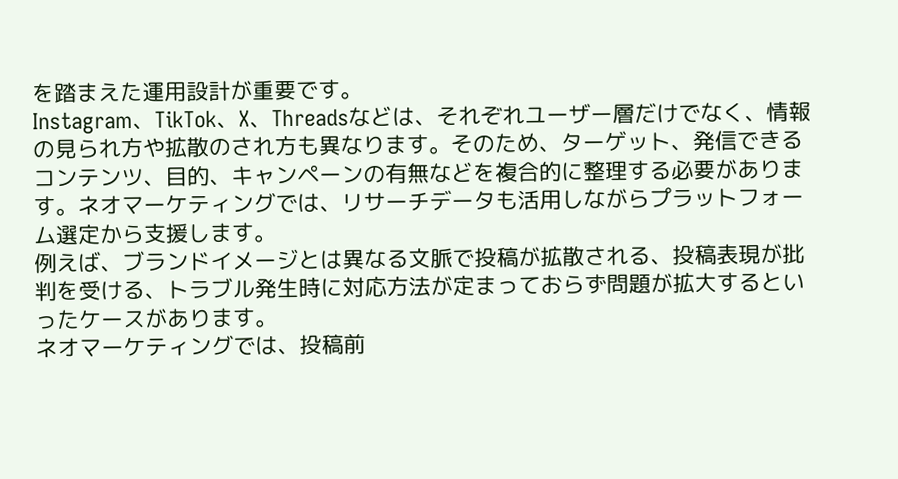を踏まえた運用設計が重要です。
Instagram、TikTok、X、Threadsなどは、それぞれユーザー層だけでなく、情報の見られ方や拡散のされ方も異なります。そのため、ターゲット、発信できるコンテンツ、目的、キャンペーンの有無などを複合的に整理する必要があります。ネオマーケティングでは、リサーチデータも活用しながらプラットフォーム選定から支援します。
例えば、ブランドイメージとは異なる文脈で投稿が拡散される、投稿表現が批判を受ける、トラブル発生時に対応方法が定まっておらず問題が拡大するといったケースがあります。
ネオマーケティングでは、投稿前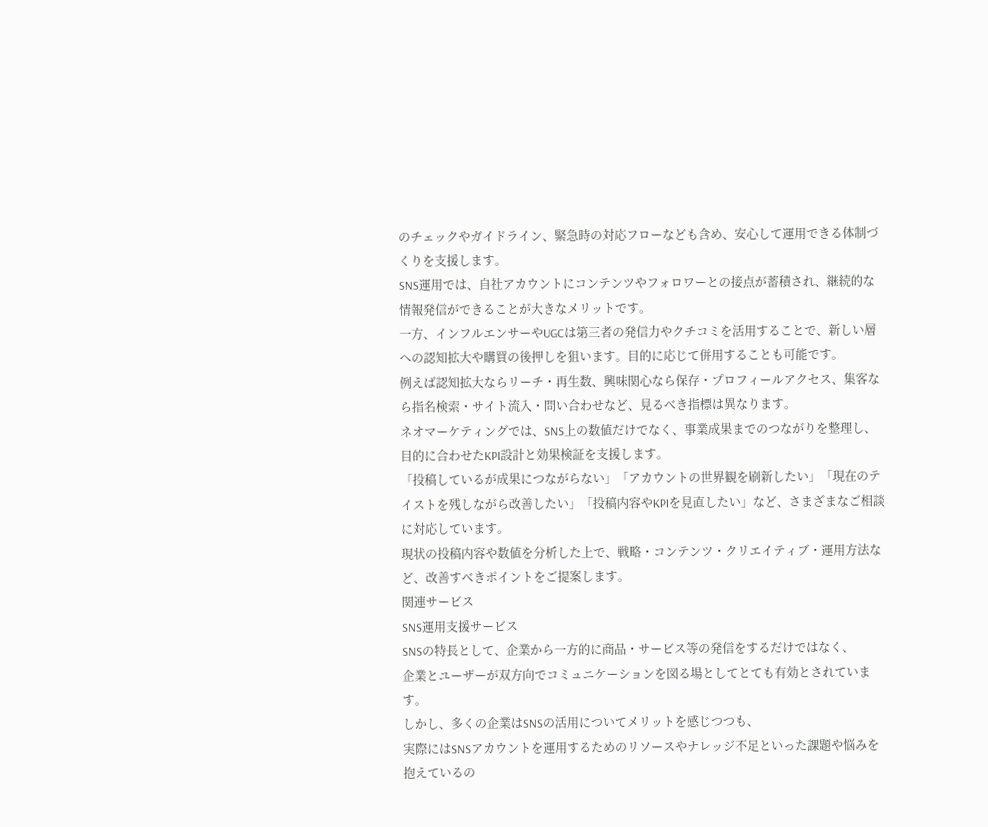のチェックやガイドライン、緊急時の対応フローなども含め、安心して運用できる体制づくりを支援します。
SNS運用では、自社アカウントにコンテンツやフォロワーとの接点が蓄積され、継続的な情報発信ができることが大きなメリットです。
一方、インフルエンサーやUGCは第三者の発信力やクチコミを活用することで、新しい層への認知拡大や購買の後押しを狙います。目的に応じて併用することも可能です。
例えば認知拡大ならリーチ・再生数、興味関心なら保存・プロフィールアクセス、集客なら指名検索・サイト流入・問い合わせなど、見るべき指標は異なります。
ネオマーケティングでは、SNS上の数値だけでなく、事業成果までのつながりを整理し、目的に合わせたKPI設計と効果検証を支援します。
「投稿しているが成果につながらない」「アカウントの世界観を刷新したい」「現在のテイストを残しながら改善したい」「投稿内容やKPIを見直したい」など、さまざまなご相談に対応しています。
現状の投稿内容や数値を分析した上で、戦略・コンテンツ・クリエイティブ・運用方法など、改善すべきポイントをご提案します。
関連サービス
SNS運用支援サービス
SNSの特長として、企業から一方的に商品・サービス等の発信をするだけではなく、
企業とユーザーが双方向でコミュニケーションを図る場としてとても有効とされています。
しかし、多くの企業はSNSの活用についてメリットを感じつつも、
実際にはSNSアカウントを運用するためのリソースやナレッジ不足といった課題や悩みを抱えているの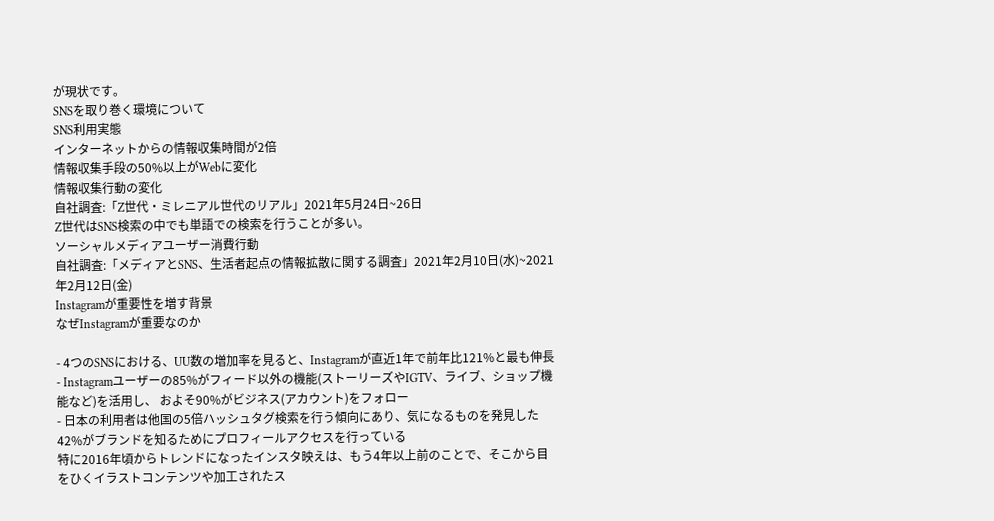が現状です。
SNSを取り巻く環境について
SNS利用実態
インターネットからの情報収集時間が2倍
情報収集手段の50%以上がWebに変化
情報収集行動の変化
自社調査:「Z世代・ミレニアル世代のリアル」2021年5月24日~26日
Z世代はSNS検索の中でも単語での検索を行うことが多い。
ソーシャルメディアユーザー消費行動
自社調査:「メディアとSNS、生活者起点の情報拡散に関する調査」2021年2月10日(水)~2021年2月12日(金)
Instagramが重要性を増す背景
なぜInstagramが重要なのか

- 4つのSNSにおける、UU数の増加率を見ると、Instagramが直近1年で前年比121%と最も伸長
- Instagramユーザーの85%がフィード以外の機能(ストーリーズやIGTV、ライブ、ショップ機能など)を活用し、 およそ90%がビジネス(アカウント)をフォロー
- 日本の利用者は他国の5倍ハッシュタグ検索を行う傾向にあり、気になるものを発見した42%がブランドを知るためにプロフィールアクセスを行っている
特に2016年頃からトレンドになったインスタ映えは、もう4年以上前のことで、そこから目をひくイラストコンテンツや加工されたス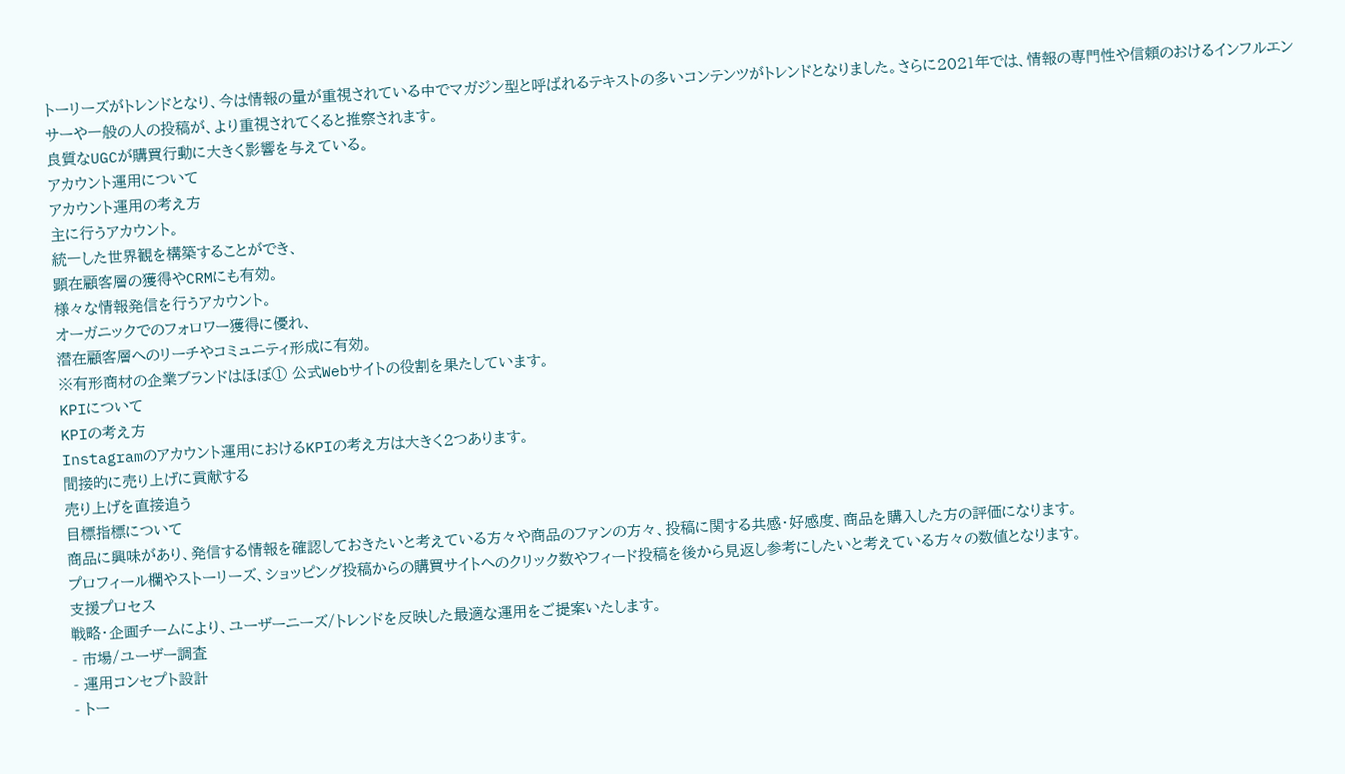トーリーズがトレンドとなり、今は情報の量が重視されている中でマガジン型と呼ばれるテキストの多いコンテンツがトレンドとなりました。さらに2021年では、情報の専門性や信頼のおけるインフルエンサーや一般の人の投稿が、より重視されてくると推察されます。
良質なUGCが購買行動に大きく影響を与えている。
アカウント運用について
アカウント運用の考え方
主に行うアカウント。
統一した世界観を構築することができ、
顕在顧客層の獲得やCRMにも有効。
様々な情報発信を行うアカウント。
オーガニックでのフォロワー獲得に優れ、
潜在顧客層へのリーチやコミュニティ形成に有効。
※有形商材の企業ブランドはほぼ① 公式Webサイトの役割を果たしています。
KPIについて
KPIの考え方
Instagramのアカウント運用におけるKPIの考え方は大きく2つあります。
間接的に売り上げに貢献する
売り上げを直接追う
目標指標について
商品に興味があり、発信する情報を確認しておきたいと考えている方々や商品のファンの方々、投稿に関する共感・好感度、商品を購入した方の評価になります。
プロフィール欄やストーリーズ、ショッピング投稿からの購買サイトへのクリック数やフィード投稿を後から見返し参考にしたいと考えている方々の数値となります。
支援プロセス
戦略・企画チームにより、ユーザーニーズ/トレンドを反映した最適な運用をご提案いたします。
- 市場/ユーザー調査
- 運用コンセプト設計
- トー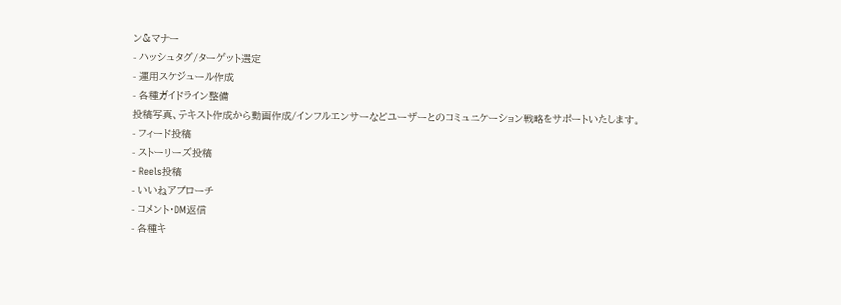ン&マナー
- ハッシュタグ/ターゲット選定
- 運用スケジュール作成
- 各種ガイドライン整備
投稿写真、テキスト作成から動画作成/インフルエンサーなどユーザーとのコミュニケーション戦略をサポートいたします。
- フィード投稿
- ストーリーズ投稿
- Reels投稿
- いいねアプローチ
- コメント・DM返信
- 各種キ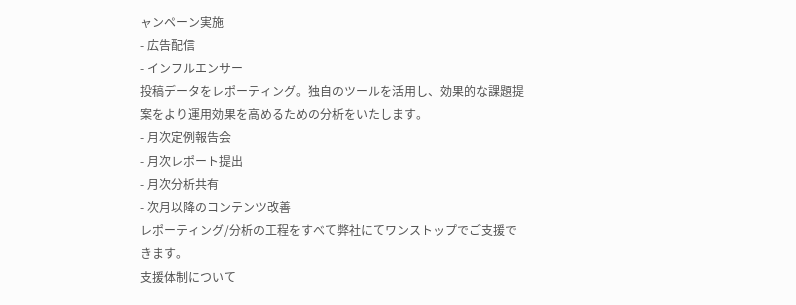ャンペーン実施
- 広告配信
- インフルエンサー
投稿データをレポーティング。独自のツールを活用し、効果的な課題提案をより運用効果を高めるための分析をいたします。
- 月次定例報告会
- 月次レポート提出
- 月次分析共有
- 次月以降のコンテンツ改善
レポーティング/分析の工程をすべて弊社にてワンストップでご支援できます。
支援体制について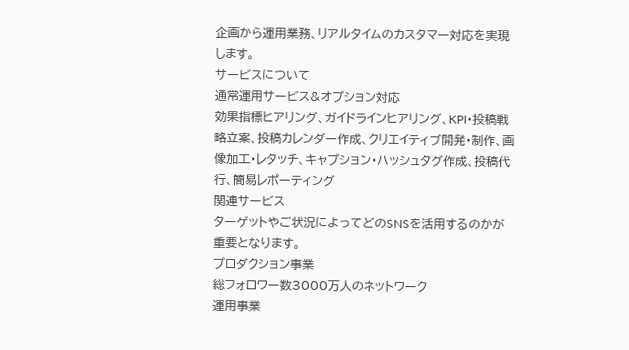企画から運用業務、リアルタイムのカスタマー対応を実現します。
サービスについて
通常運用サービス&オプション対応
効果指標ヒアリング、ガイドラインヒアリング、KPI・投稿戦略立案、投稿カレンダー作成、クリエイティブ開発・制作、画像加工・レタッチ、キャプション・ハッシュタグ作成、投稿代行、簡易レポーティング
関連サービス
ターゲットやご状況によってどのSNSを活用するのかが重要となります。
プロダクション事業
総フォロワー数3000万人のネットワーク
運用事業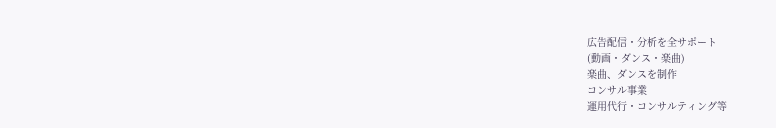広告配信・分析を全サポート
(動画・ダンス・楽曲)
楽曲、ダンスを制作
コンサル事業
運用代行・コンサルティング等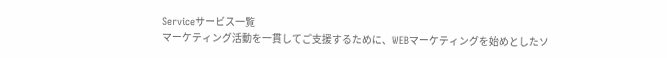Serviceサービス一覧
マーケティング活動を一貫してご支援するために、WEBマーケティングを始めとしたソ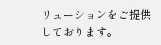リューションをご提供しております。